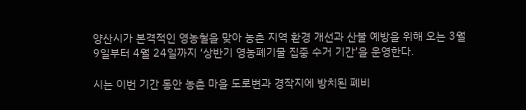양산시가 본격적인 영농철을 맞아 농촌 지역 환경 개선과 산불 예방을 위해 오는 3월 9일부터 4월 24일까지 ‘상반기 영농폐기물 집중 수거 기간’을 운영한다.

시는 이번 기간 동안 농촌 마을 도로변과 경작지에 방치된 폐비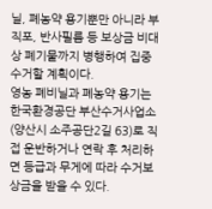닐, 폐농약 용기뿐만 아니라 부직포, 반사필름 등 보상금 비대상 폐기물까지 병행하여 집중 수거할 계획이다.
영농 폐비닐과 폐농약 용기는 한국환경공단 부산수거사업소(양산시 소주공단2길 63)로 직접 운반하거나 연락 후 처리하면 등급과 무게에 따라 수거보상금을 받을 수 있다.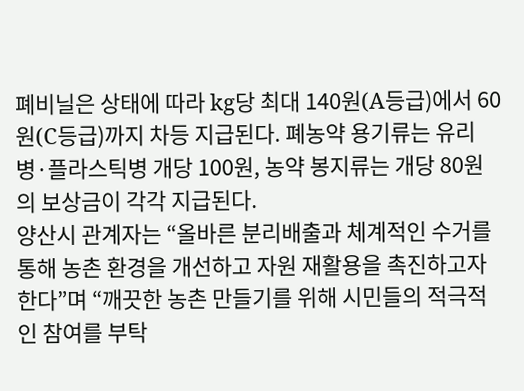폐비닐은 상태에 따라 kg당 최대 140원(A등급)에서 60원(C등급)까지 차등 지급된다. 폐농약 용기류는 유리병·플라스틱병 개당 100원, 농약 봉지류는 개당 80원의 보상금이 각각 지급된다.
양산시 관계자는 “올바른 분리배출과 체계적인 수거를 통해 농촌 환경을 개선하고 자원 재활용을 촉진하고자 한다”며 “깨끗한 농촌 만들기를 위해 시민들의 적극적인 참여를 부탁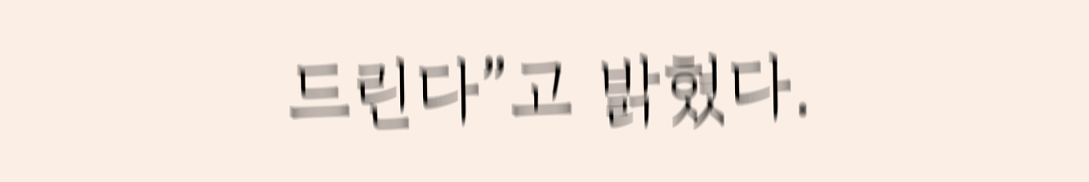드린다”고 밝혔다.